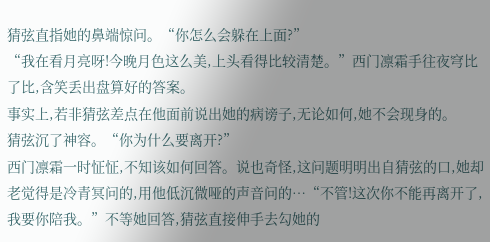猜弦直指她的鼻端惊问。“你怎么会躲在上面?”
“我在看月亮呀!今晚月色这么美,上头看得比较清楚。”西门凛霜手往夜穹比了比,含笑丢出盘算好的答案。
事实上,若非猜弦差点在他面前说出她的病谤子,无论如何,她不会现身的。
猜弦沉了神容。“你为什么要离开?”
西门凛霜一时怔怔,不知该如何回答。说也奇怪,这问题明明出自猜弦的口,她却老觉得是冷青冥问的,用他低沉微哑的声音问的…“不管!这次你不能再离开了,我要你陪我。”不等她回答,猜弦直接伸手去勾她的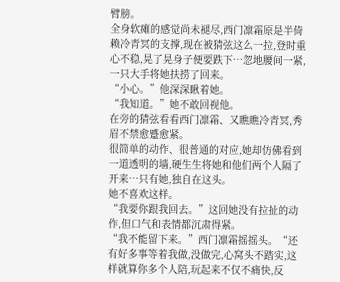臂膀。
全身软瘫的感觉尚未褪尽,西门凛霜原是半倚赖冷青冥的支撑,现在被猜弦这么一拉,登时重心不稳,晃了晃身子便要跌下…忽地腰间一紧,一只大手将她扶捞了回来。
“小心。”他深深瞅着她。
“我知道。”她不敢回视他。
在旁的猜弦看看西门凛霜、又瞧瞧冷青冥,秀眉不禁愈蹙愈紧。
很简单的动作、很普通的对应,她却仿佛看到一道透明的墙,硬生生将她和他们两个人隔了开来…只有她,独自在这头。
她不喜欢这样。
“我要你跟我回去。”这回她没有拉扯的动作,但口气和表情都沉肃得紧。
“我不能留下来。”西门凛霜摇摇头。“还有好多事等着我做,没做完,心窝头不踏实,这样就算你多个人陪,玩起来不仅不痛快,反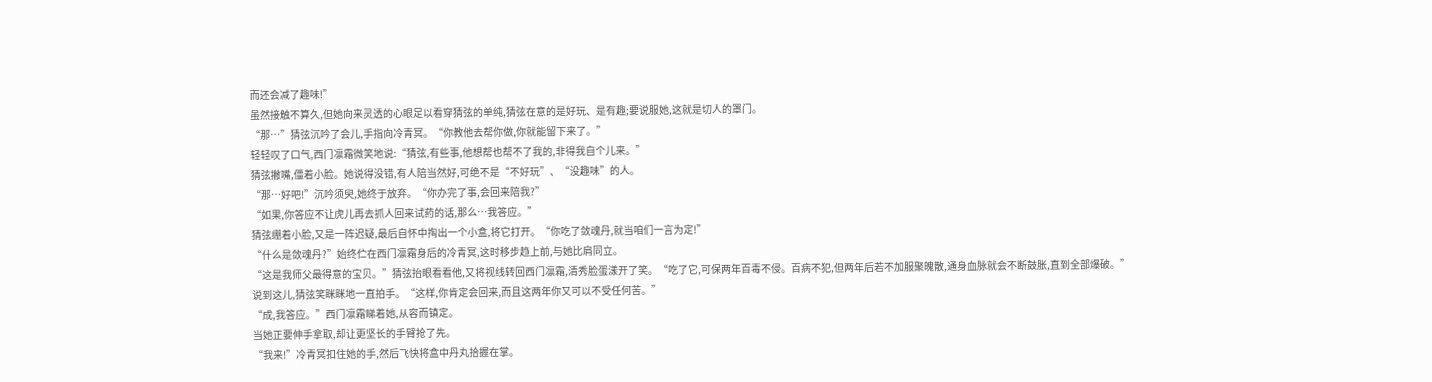而还会减了趣味!”
虽然接触不算久,但她向来灵透的心眼足以看穿猜弦的单纯,猜弦在意的是好玩、是有趣;要说服她,这就是切人的罩门。
“那…”猜弦沉吟了会儿,手指向冷青冥。“你教他去帮你做,你就能留下来了。”
轻轻叹了口气,西门凛霜微笑地说:“猜弦,有些事,他想帮也帮不了我的,非得我自个儿来。”
猜弦撇嘴,僵着小脸。她说得没错,有人陪当然好,可绝不是“不好玩”、“没趣味”的人。
“那…好吧!”沉吟须臾,她终于放弃。“你办完了事,会回来陪我?”
“如果,你答应不让虎儿再去抓人回来试葯的话,那么…我答应。”
猜弦绷着小脸,又是一阵迟疑,最后自怀中掏出一个小盒,将它打开。“你吃了敛魂丹,就当咱们一言为定!”
“什么是敛魂丹?”始终伫在西门凛霜身后的冷青冥,这时移步趋上前,与她比肩同立。
“这是我师父最得意的宝贝。”猜弦抬眼看看他,又将视线转回西门凛霜,清秀脸蛋漾开了笑。“吃了它,可保两年百毒不侵。百病不犯,但两年后若不加服聚魄散,通身血脉就会不断鼓胀,直到全部爆破。”
说到这儿,猜弦笑眯眯地一直拍手。“这样,你肯定会回来,而且这两年你又可以不受任何苦。”
“成,我答应。”西门凛霜睇着她,从容而镇定。
当她正要伸手拿取,却让更坚长的手臂抢了先。
“我来!”冷青冥扣住她的手,然后飞快将盒中丹丸拾握在掌。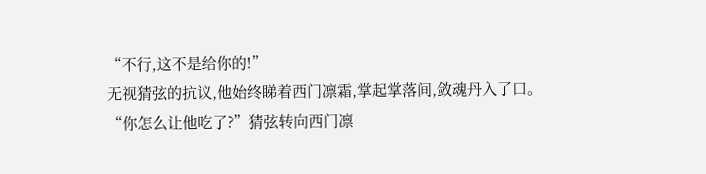“不行,这不是给你的!”
无视猜弦的抗议,他始终睇着西门凛霜,掌起掌落间,敛魂丹入了口。
“你怎么让他吃了?”猜弦转向西门凛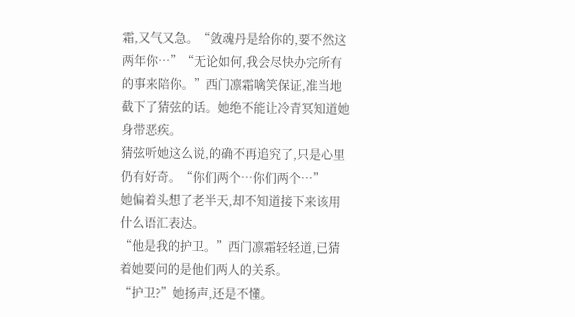霜,又气又急。“敛魂丹是给你的,要不然这两年你…”“无论如何,我会尽快办完所有的事来陪你。”西门凛霜噙笑保证,准当地截下了猜弦的话。她绝不能让冷青冥知道她身带恶疾。
猜弦听她这么说,的确不再追究了,只是心里仍有好奇。“你们两个…你们两个…”
她偏着头想了老半天,却不知道接下来该用什么语汇表达。
“他是我的护卫。”西门凛霜轻轻道,已猜着她要问的是他们两人的关系。
“护卫?”她扬声,还是不懂。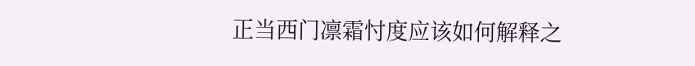正当西门凛霜忖度应该如何解释之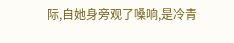际,自她身旁观了嗓响,是冷青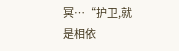冥…“护卫,就是相依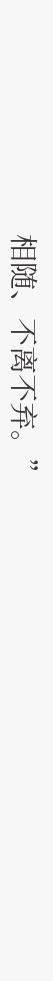相随、不离不弃。”